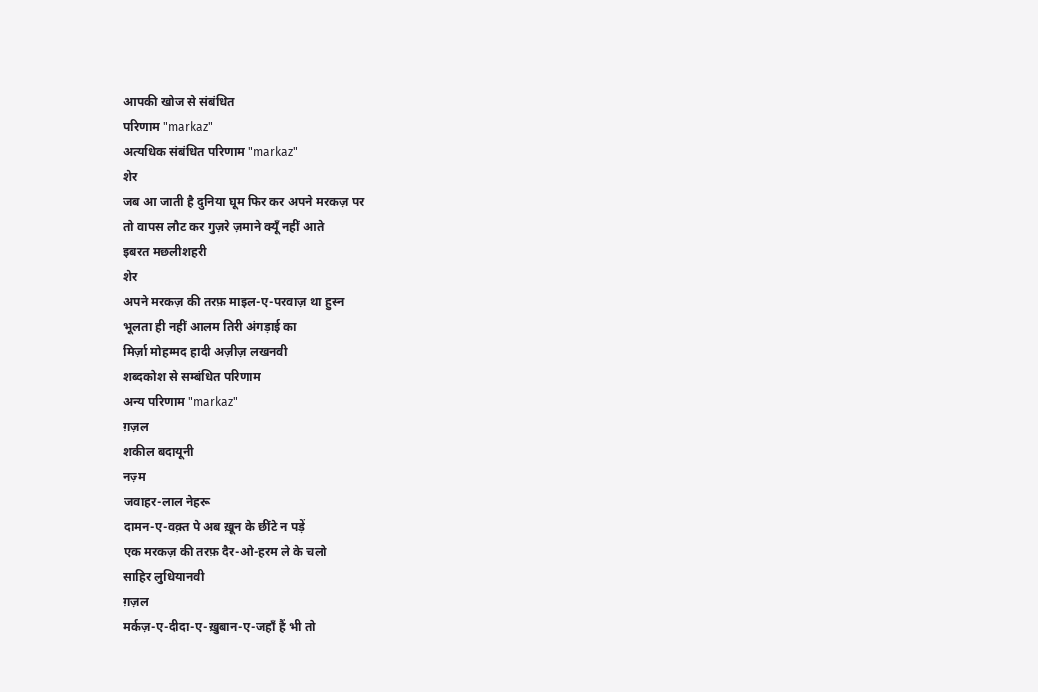आपकी खोज से संबंधित
परिणाम "markaz"
अत्यधिक संबंधित परिणाम "markaz"
शेर
जब आ जाती है दुनिया घूम फिर कर अपने मरकज़ पर
तो वापस लौट कर गुज़रे ज़माने क्यूँ नहीं आते
इबरत मछलीशहरी
शेर
अपने मरकज़ की तरफ़ माइल-ए-परवाज़ था हुस्न
भूलता ही नहीं आलम तिरी अंगड़ाई का
मिर्ज़ा मोहम्मद हादी अज़ीज़ लखनवी
शब्दकोश से सम्बंधित परिणाम
अन्य परिणाम "markaz"
ग़ज़ल
शकील बदायूनी
नज़्म
जवाहर-लाल नेहरू
दामन-ए-वक़्त पे अब ख़ून के छींटे न पड़ें
एक मरकज़ की तरफ़ दैर-ओ-हरम ले के चलो
साहिर लुधियानवी
ग़ज़ल
मर्कज़-ए-दीदा-ए-ख़ुबान-ए-जहाँ हैं भी तो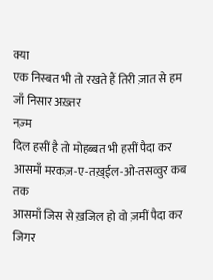क्या
एक निस्बत भी तो रखते हैं तिरी ज़ात से हम
जाँ निसार अख़्तर
नज़्म
दिल हसीं है तो मोहब्बत भी हसीं पैदा कर
आसमाँ मरकज़-ए-तख़्ईल-ओ-तसव्वुर कब तक
आसमाँ जिस से ख़जिल हो वो ज़मीं पैदा कर
जिगर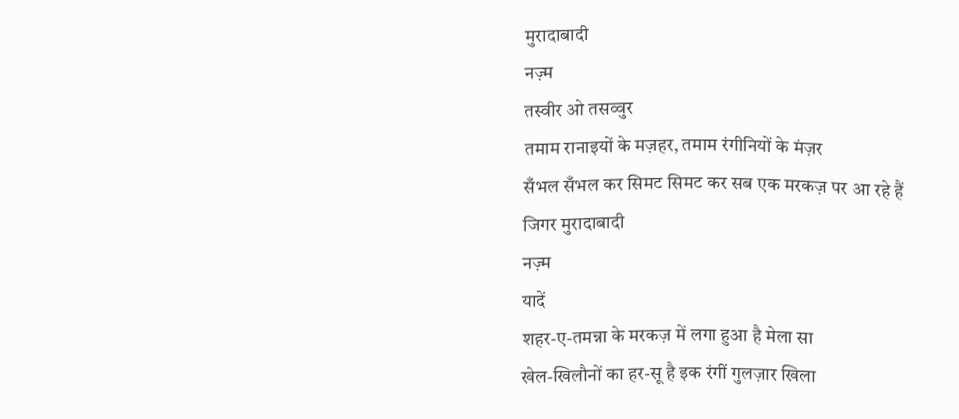मुरादाबादी
नज़्म
तस्वीर ओ तसव्वुर
तमाम रानाइयों के मज़हर, तमाम रंगीनियों के मंज़र
सँभल सँभल कर सिमट सिमट कर सब एक मरकज़ पर आ रहे हैं
जिगर मुरादाबादी
नज़्म
यादें
शहर-ए-तमन्ना के मरकज़ में लगा हुआ है मेला सा
खेल-खिलौनों का हर-सू है इक रंगीं गुलज़ार खिला